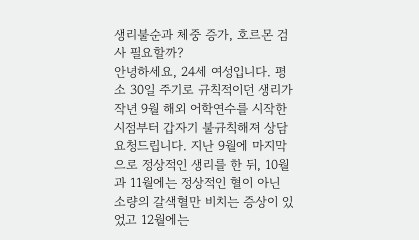생리불순과 체중 증가, 호르몬 검사 필요할까?
안녕하세요, 24세 여성입니다. 평소 30일 주기로 규칙적이던 생리가 작년 9월 해외 어학연수를 시작한 시점부터 갑자기 불규칙해져 상담 요청드립니다. 지난 9월에 마지막으로 정상적인 생리를 한 뒤, 10월과 11월에는 정상적인 혈이 아닌 소량의 갈색혈만 비치는 증상이 있었고 12월에는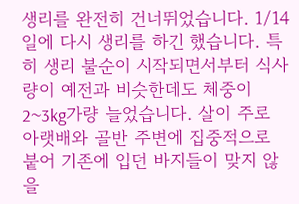생리를 완전히 건너뛰었습니다. 1/14일에 다시 생리를 하긴 했습니다. 특히 생리 불순이 시작되면서부터 식사량이 예전과 비슷한데도 체중이 2~3kg가량 늘었습니다. 살이 주로 아랫배와 골반 주변에 집중적으로 붙어 기존에 입던 바지들이 맞지 않을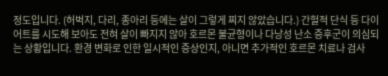정도입니다. (허벅지, 다리, 종아리 등에는 살이 그렇게 찌지 않았습니다.) 간헐적 단식 등 다이어트를 시도해 보아도 전혀 살이 빠지지 않아 호르몬 불균형이나 다낭성 난소 증후군이 의심되는 상황입니다. 환경 변화로 인한 일시적인 증상인지, 아니면 추가적인 호르몬 치료나 검사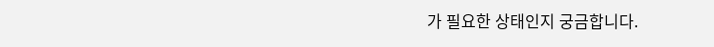가 필요한 상태인지 궁금합니다.